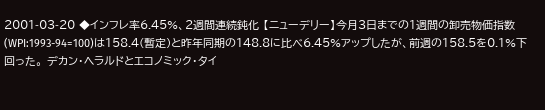2001-03-20 ◆インフレ率6.45%、2週間連続鈍化 【ニューデリー】今月3日までの1週間の卸売物価指数(WPI:1993-94=100)は158.4(暫定)と昨年同期の148.8に比べ6.45%アップしたが、前週の158.5を0.1%下回った。 デカン・ヘラルドとエコノミック・タイ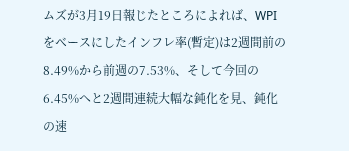ムズが3月19日報じたところによれば、WPIをベースにしたインフレ率(暫定)は2週間前の8.49%から前週の7.53%、そして今回の6.45%へと2週間連続大幅な鈍化を見、鈍化の速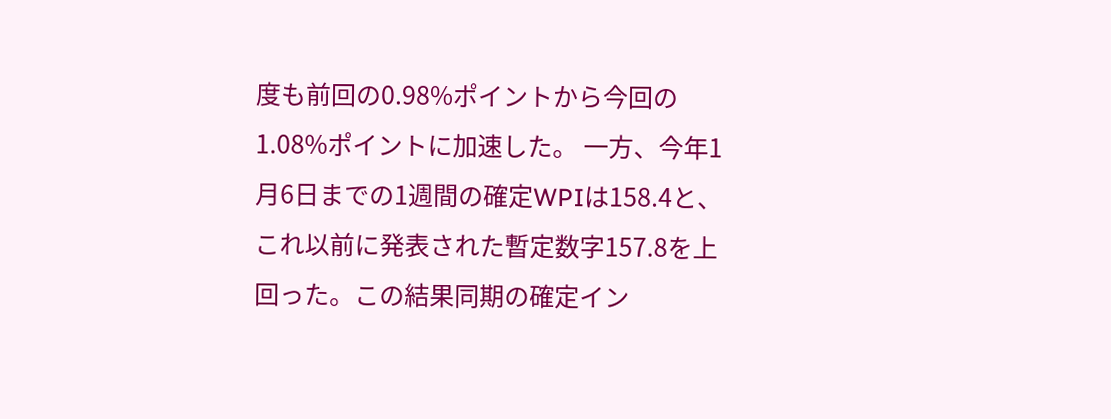度も前回の0.98%ポイントから今回の1.08%ポイントに加速した。 一方、今年1月6日までの1週間の確定WPIは158.4と、これ以前に発表された暫定数字157.8を上回った。この結果同期の確定イン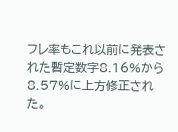フレ率もこれ以前に発表された暫定数字8.16%から8.57%に上方修正された。